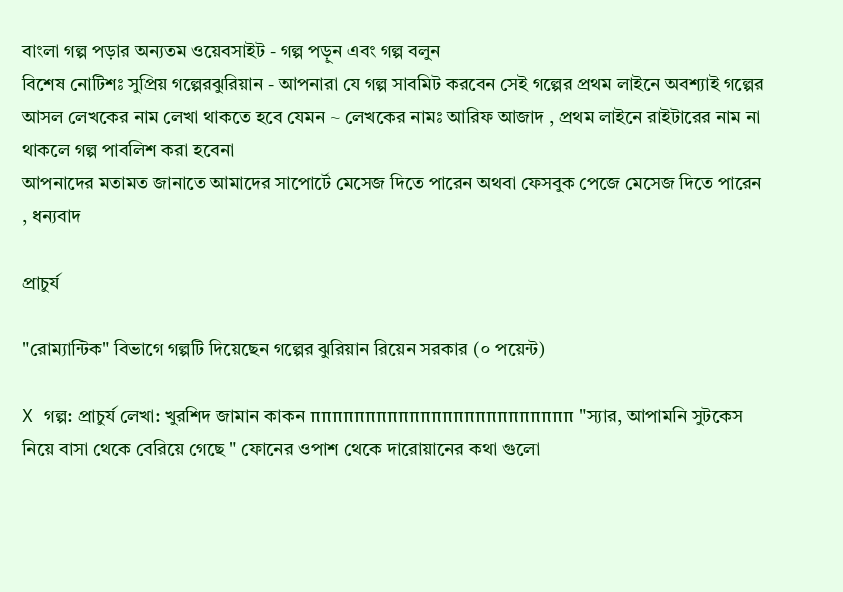বাংলা গল্প পড়ার অন্যতম ওয়েবসাইট - গল্প পড়ুন এবং গল্প বলুন
বিশেষ নোটিশঃ সুপ্রিয় গল্পেরঝুরিয়ান - আপনারা যে গল্প সাবমিট করবেন সেই গল্পের প্রথম লাইনে অবশ্যাই গল্পের আসল লেখকের নাম লেখা থাকতে হবে যেমন ~ লেখকের নামঃ আরিফ আজাদ , প্রথম লাইনে রাইটারের নাম না থাকলে গল্প পাবলিশ করা হবেনা
আপনাদের মতামত জানাতে আমাদের সাপোর্টে মেসেজ দিতে পারেন অথবা ফেসবুক পেজে মেসেজ দিতে পারেন , ধন্যবাদ

প্রাচুর্য

"রোম্যান্টিক" বিভাগে গল্পটি দিয়েছেন গল্পের ঝুরিয়ান রিয়েন সরকার (০ পয়েন্ট)

X গল্প: প্রাচুর্য লেখা: খুরশিদ জামান কাকন ππππππππππππππππππππππππ "স্যার, আপামনি সুটকেস নিয়ে বাসা থেকে বেরিয়ে গেছে " ফোনের ওপাশ থেকে দারোয়ানের কথা গুলো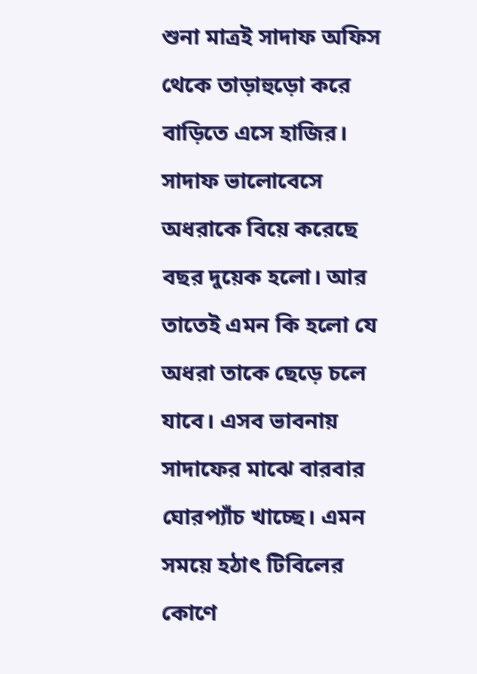শুনা মাত্রই সাদাফ অফিস থেকে তাড়াহুড়ো করে বাড়িতে এসে হাজির। সাদাফ ভালোবেসে অধরাকে বিয়ে করেছে বছর দুয়েক হলো। আর তাতেই এমন কি হলো যে অধরা তাকে ছেড়ে চলে যাবে। এসব ভাবনায় সাদাফের মাঝে বারবার ঘোরপ্যাঁচ খাচ্ছে। এমন সময়ে হঠাৎ টিবিলের কোণে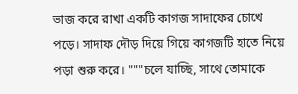ভাজ করে রাখা একটি কাগজ সাদাফের চোখে পড়ে। সাদাফ দৌড় দিয়ে গিয়ে কাগজটি হাতে নিয়ে পড়া শুরু করে। """চলে যাচ্ছি, সাথে তোমাকে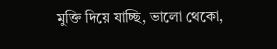মুক্তি দিয়ে যাচ্ছি, ভালো থেকো,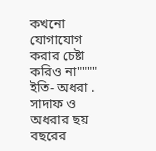কখনো যোগাযোগ করার চেষ্টা করিও না"""" ইতি- অধরা . সাদাফ ও অধরার ছয় বছরের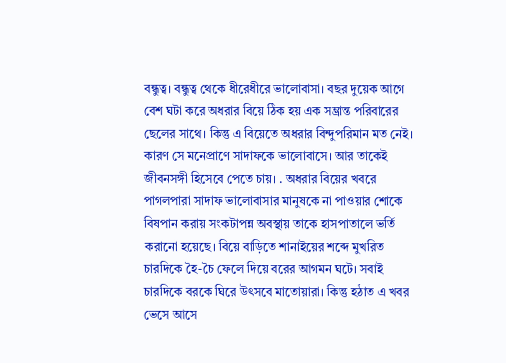বন্ধুত্ব। বন্ধুত্ব থেকে ধীরেধীরে ভালোবাসা। বছর দুয়েক আগে বেশ ঘটা করে অধরার বিয়ে ঠিক হয় এক সম্ভ্রান্ত পরিবারের ছেলের সাথে। কিন্তু এ বিয়েতে অধরার বিন্দুপরিমান মত নেই। কারণ সে মনেপ্রাণে সাদাফকে ভালোবাসে। আর তাকেই জীবনসঙ্গী হিসেবে পেতে চায়। . অধরার বিয়ের খবরে পাগলপারা সাদাফ ভালোবাসার মানুষকে না পাওয়ার শোকে বিষপান করায় সংকটাপন্ন অবস্থায় তাকে হাসপাতালে ভর্তি করানো হয়েছে। বিয়ে বাড়িতে শানাইয়ের শব্দে মুখরিত চারদিকে হৈ-চৈ ফেলে দিয়ে বরের আগমন ঘটে। সবাই চারদিকে বরকে ঘিরে উৎসবে মাতোয়ারা। কিন্তু হঠাত এ খবর ভেসে আসে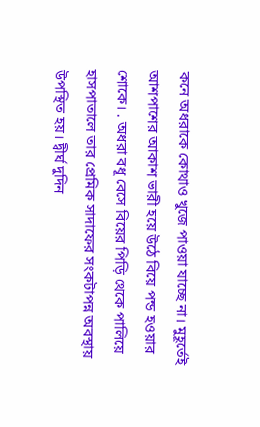কনে অধরাকে কোথাও খুজে পাওয়া যাচ্ছে না। মুহূর্তেই আশপাশের আকাশ ভারী হয়ে উঠে বিয়ে পন্ড হওয়ার শোকে। . অধরা বধূ বেসে বিয়ের পিড়ি থেকে পালিয়ে হাসপাতালে তার প্রেমিক সাদাফের সংকটাপন্ন অবস্থায় উপস্থিত হয়। দ্বীর্ঘ দুদিন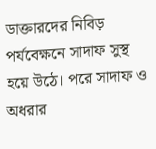ডাক্তারদের নিবিড় পর্যবেক্ষনে সাদাফ সুস্থ হয়ে উঠে। পরে সাদাফ ও অধরার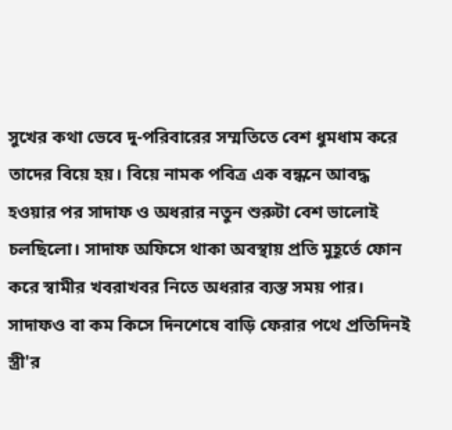সুখের কথা ভেবে দু-পরিবারের সম্মতিতে বেশ ধুমধাম করে তাদের বিয়ে হয়। বিয়ে নামক পবিত্র এক বন্ধনে আবদ্ধ হওয়ার পর সাদাফ ও অধরার নতুন শুরুটা বেশ ভালোই চলছিলো। সাদাফ অফিসে থাকা অবস্থায় প্রতি মুহূর্তে ফোন করে স্বামীর খবরাখবর নিতে অধরার ব্যস্ত সময় পার। সাদাফও বা কম কিসে দিনশেষে বাড়ি ফেরার পথে প্রতিদিনই স্ত্রী'র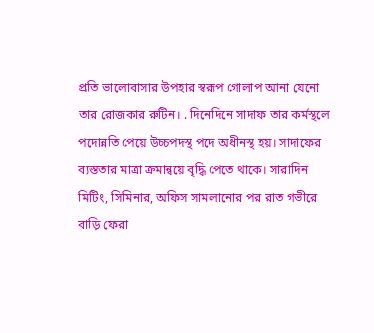প্রতি ভালোবাসার উপহার স্বরূপ গোলাপ আনা যেনো তার রোজকার রুটিন। . দিনেদিনে সাদাফ তার কর্মস্থলে পদোন্নতি পেয়ে উচ্চপদস্থ পদে অধীনস্থ হয়। সাদাফের ব্যস্ততার মাত্রা ক্রমান্বয়ে বৃদ্ধি পেতে থাকে। সারাদিন মিটিং, সিমিনার, অফিস সামলানোর পর রাত গভীরে বাড়ি ফেরা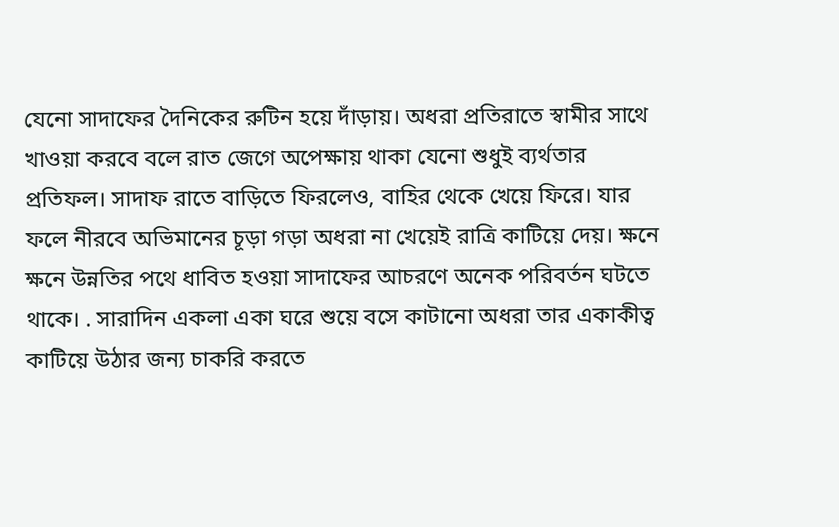যেনো সাদাফের দৈনিকের রুটিন হয়ে দাঁড়ায়। অধরা প্রতিরাতে স্বামীর সাথে খাওয়া করবে বলে রাত জেগে অপেক্ষায় থাকা যেনো শুধুই ব্যর্থতার প্রতিফল। সাদাফ রাতে বাড়িতে ফিরলেও, বাহির থেকে খেয়ে ফিরে। যার ফলে নীরবে অভিমানের চূড়া গড়া অধরা না খেয়েই রাত্রি কাটিয়ে দেয়। ক্ষনে ক্ষনে উন্নতির পথে ধাবিত হওয়া সাদাফের আচরণে অনেক পরিবর্তন ঘটতে থাকে। . সারাদিন একলা একা ঘরে শুয়ে বসে কাটানো অধরা তার একাকীত্ব কাটিয়ে উঠার জন্য চাকরি করতে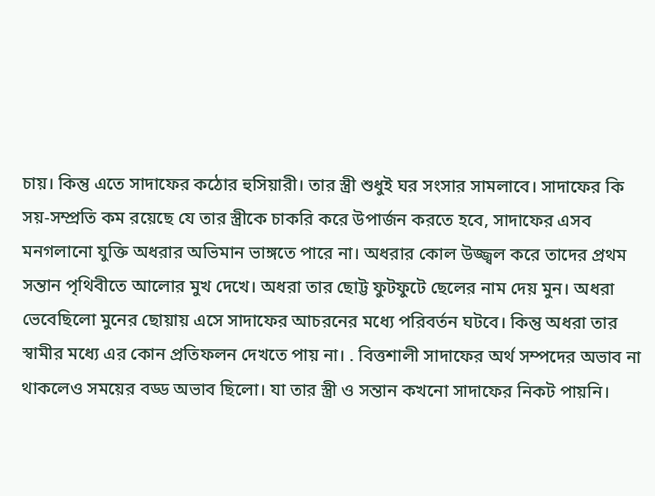চায়। কিন্তু এতে সাদাফের কঠোর হুসিয়ারী। তার স্ত্রী শুধুই ঘর সংসার সামলাবে। সাদাফের কি সয়-সম্প্রতি কম রয়েছে যে তার স্ত্রীকে চাকরি করে উপার্জন করতে হবে, সাদাফের এসব মনগলানো যুক্তি অধরার অভিমান ভাঙ্গতে পারে না। অধরার কোল উজ্জ্বল করে তাদের প্রথম সন্তান পৃথিবীতে আলোর মুখ দেখে। অধরা তার ছোট্ট ফুটফুটে ছেলের নাম দেয় মুন। অধরা ভেবেছিলো মুনের ছোয়ায় এসে সাদাফের আচরনের মধ্যে পরিবর্তন ঘটবে। কিন্তু অধরা তার স্বামীর মধ্যে এর কোন প্রতিফলন দেখতে পায় না। . বিত্তশালী সাদাফের অর্থ সম্পদের অভাব না থাকলেও সময়ের বড্ড অভাব ছিলো। যা তার স্ত্রী ও সন্তান কখনো সাদাফের নিকট পায়নি।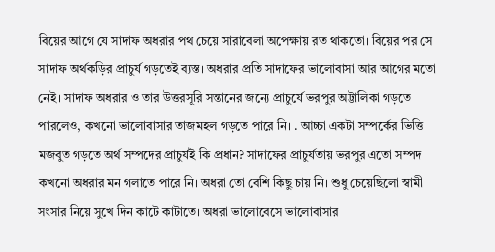বিয়ের আগে যে সাদাফ অধরার পথ চেয়ে সারাবেলা অপেক্ষায় রত থাকতো। বিয়ের পর সে সাদাফ অর্থকড়ির প্রাচুর্য গড়তেই ব্যস্ত। অধরার প্রতি সাদাফের ভালোবাসা আর আগের মতো নেই। সাদাফ অধরার ও তার উত্তরসূরি সন্তানের জন্যে প্রাচুর্যে ভরপুর অট্টালিকা গড়তে পারলেও, কখনো ভালোবাসার তাজমহল গড়তে পারে নি। . আচ্চা একটা সম্পর্কের ভিত্তি মজবুত গড়তে অর্থ সম্পদের প্রাচুর্যই কি প্রধান? সাদাফের প্রাচুর্যতায় ভরপুর এতো সম্পদ কখনো অধরার মন গলাতে পারে নি। অধরা তো বেশি কিছু চায় নি। শুধু চেয়েছিলো স্বামী সংসার নিয়ে সুখে দিন কাটে কাটাতে। অধরা ভালোবেসে ভালোবাসার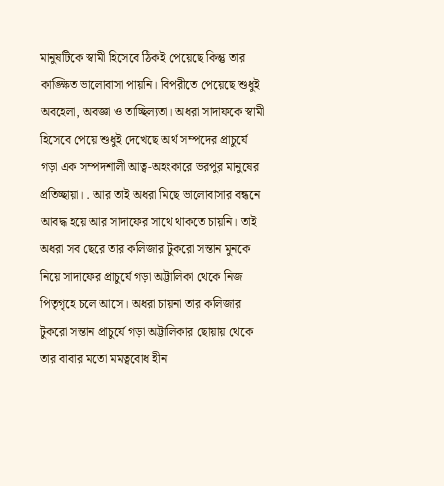মানুষটিকে স্বামী হিসেবে ঠিকই পেয়েছে কিন্তু তার কাঙ্ক্ষিত ভালোবাসা পায়নি। বিপরীতে পেয়েছে শুধুই অবহেলা, অবজ্ঞা ও তাচ্ছিল্যতা। অধরা সাদাফকে স্বামী হিসেবে পেয়ে শুধুই দেখেছে অর্থ সম্পদের প্রাচুর্যে গড়া এক সম্পদশালী আত্ব-অহংকারে ভরপুর মানুষের প্রতিচ্ছায়া। . আর তাই অধরা মিছে ভালোবাসার বন্ধনে আবদ্ধ হয়ে আর সাদাফের সাথে থাকতে চায়নি। তাই অধরা সব ছেরে তার কলিজার টুকরো সন্তান মুনকে নিয়ে সাদাফের প্রাচুর্যে গড়া অট্টালিকা থেকে নিজ পিতৃগৃহে চলে আসে। অধরা চায়না তার কলিজার টুকরো সন্তান প্রাচুর্যে গড়া অট্টালিকার ছোয়ায় থেকে তার বাবার মতো মমত্ববোধ হীন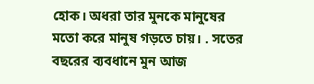হোক। অধরা তার মুনকে মানুষের মতো করে মানুষ গড়তে চায়। . সতের বছরের ব্যবধানে মুন আজ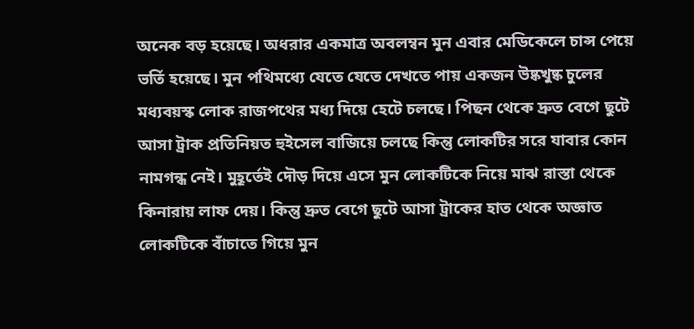অনেক বড় হয়েছে। অধরার একমাত্র অবলম্বন মুন এবার মেডিকেলে চান্স পেয়ে ভর্তি হয়েছে। মুন পথিমধ্যে যেতে যেতে দেখতে পায় একজন উষ্কখুষ্ক চুলের মধ্যবয়স্ক লোক রাজপথের মধ্য দিয়ে হেটে চলছে। পিছন থেকে দ্রুত বেগে ছুটে আসা ট্রাক প্রতিনিয়ত হুইসেল বাজিয়ে চলছে কিন্তু লোকটির সরে যাবার কোন নামগন্ধ নেই। মুহূর্তেই দৌড় দিয়ে এসে মুন লোকটিকে নিয়ে মাঝ রাস্তা থেকে কিনারায় লাফ দেয়। কিন্তু দ্রুত বেগে ছুটে আসা ট্রাকের হাত থেকে অজ্ঞাত লোকটিকে বাঁচাতে গিয়ে মুন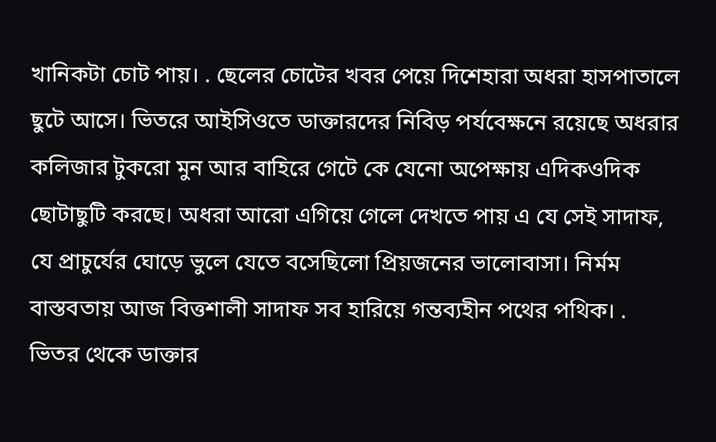খানিকটা চোট পায়। . ছেলের চোটের খবর পেয়ে দিশেহারা অধরা হাসপাতালে ছুটে আসে। ভিতরে আইসিওতে ডাক্তারদের নিবিড় পর্যবেক্ষনে রয়েছে অধরার কলিজার টুকরো মুন আর বাহিরে গেটে কে যেনো অপেক্ষায় এদিকওদিক ছোটাছুটি করছে। অধরা আরো এগিয়ে গেলে দেখতে পায় এ যে সেই সাদাফ, যে প্রাচুর্যের ঘোড়ে ভুলে যেতে বসেছিলো প্রিয়জনের ভালোবাসা। নির্মম বাস্তবতায় আজ বিত্তশালী সাদাফ সব হারিয়ে গন্তব্যহীন পথের পথিক। . ভিতর থেকে ডাক্তার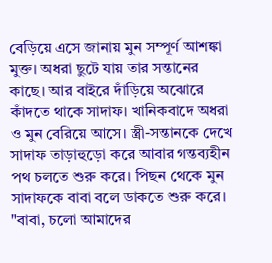বেড়িয়ে এসে জানায় মুন সম্পূর্ণ আশঙ্কা মুক্ত। অধরা ছুটে যায় তার সন্তানের কাছে। আর বাইরে দাঁড়িয়ে অঝোরে কাঁদতে থাকে সাদাফ। খানিকবাদে অধরা ও মুন বেরিয়ে আসে। স্ত্রী-সন্তানকে দেখে সাদাফ তাড়াহুড়ো করে আবার গন্তব্যহীন পথ চলতে শুরু করে। পিছন থেকে মুন সাদাফকে বাবা বলে ডাকতে শুরু করে। "বাবা, চলো আমাদের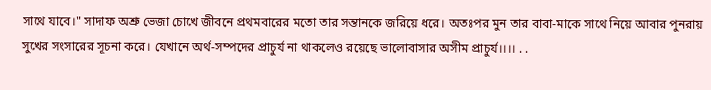সাথে যাবে।" সাদাফ অশ্রু ভেজা চোখে জীবনে প্রথমবারের মতো তার সন্তানকে জরিয়ে ধরে। অতঃপর মুন তার বাবা-মাকে সাথে নিয়ে আবার পুনরায় সুখের সংসারের সূচনা করে। যেখানে অর্থ-সম্পদের প্রাচুর্য না থাকলেও রয়েছে ভালোবাসার অসীম প্রাচুর্য।।।। . .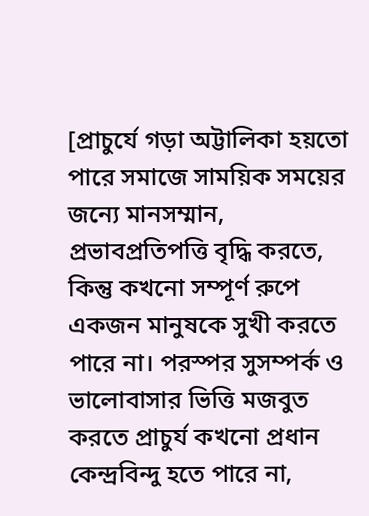[প্রাচুর্যে গড়া অট্টালিকা হয়তো পারে সমাজে সাময়িক সময়ের জন্যে মানসম্মান, প্রভাবপ্রতিপত্তি বৃদ্ধি করতে, কিন্তু কখনো সম্পূর্ণ রুপে একজন মানুষকে সুখী করতে পারে না। পরস্পর সুসম্পর্ক ও ভালোবাসার ভিত্তি মজবুত করতে প্রাচুর্য কখনো প্রধান কেন্দ্রবিন্দু হতে পারে না,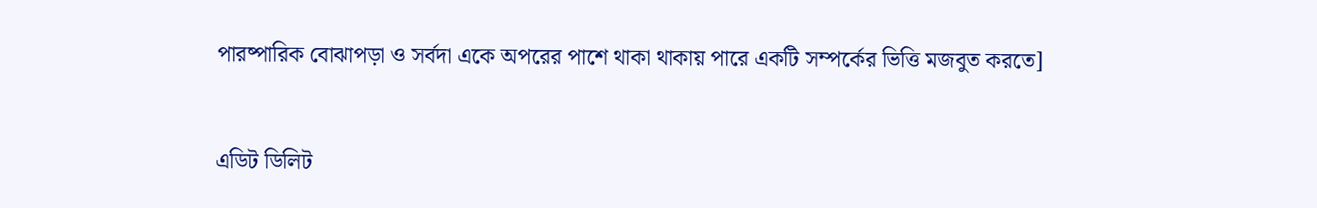পারষ্পারিক বোঝাপড়া ও সর্বদা একে অপরের পাশে থাকা থাকায় পারে একটি সম্পর্কের ভিত্তি মজবুত করতে]


এডিট ডিলিট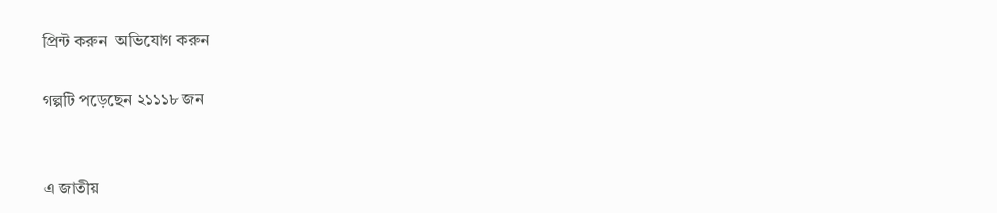প্রিন্ট করুন  অভিযোগ করুন

গল্পটি পড়েছেন ২১১১৮ জন


এ জাতীয়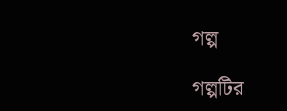গল্প

গল্পটির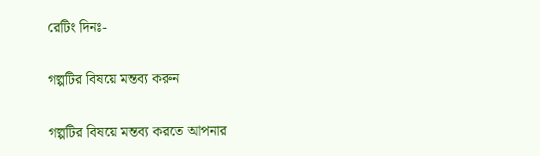রেটিং দিনঃ-

গল্পটির বিষয়ে মন্তব্য করুন

গল্পটির বিষয়ে মন্তব্য করতে আপনার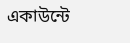একাউন্টে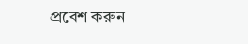প্রবেশ করুন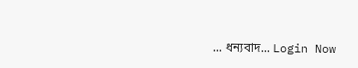... ধন্যবাদ... Login Now